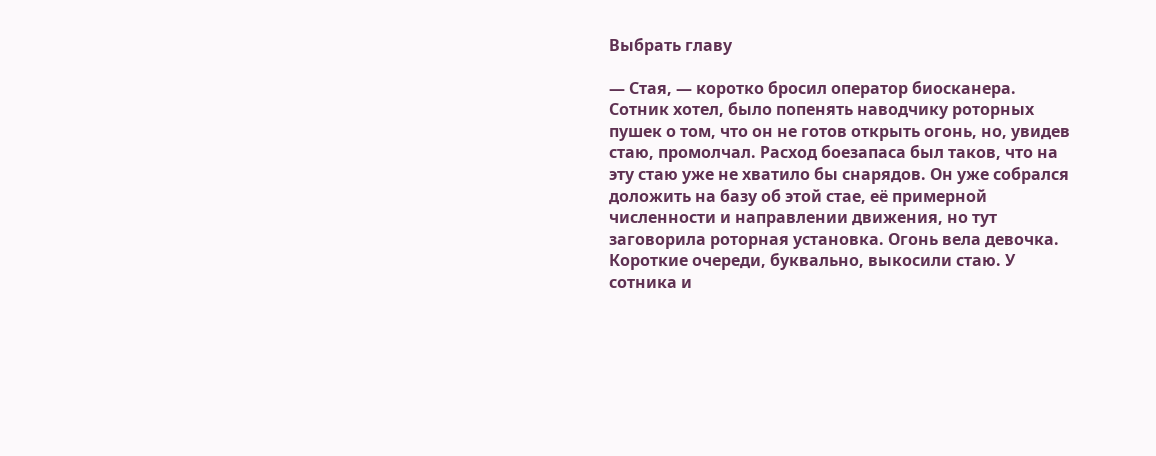Выбрать главу

— Стая, — коротко бросил оператор биосканера. Сотник хотел, было попенять наводчику роторных пушек о том, что он не готов открыть огонь, но, увидев стаю, промолчал. Расход боезапаса был таков, что на эту стаю уже не хватило бы снарядов. Он уже собрался доложить на базу об этой стае, её примерной численности и направлении движения, но тут заговорила роторная установка. Огонь вела девочка. Короткие очереди, буквально, выкосили стаю. У сотника и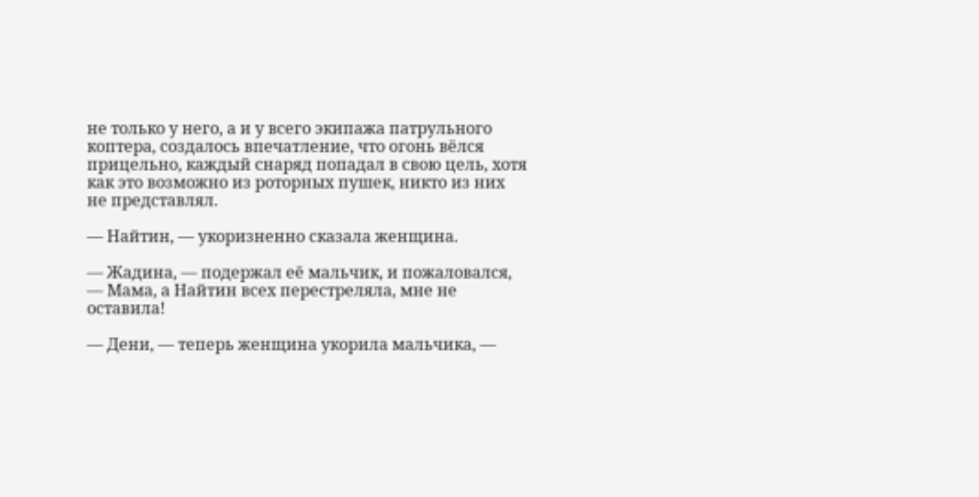не только у него, а и у всего экипажа патрульного коптера, создалось впечатление, что огонь вёлся прицельно, каждый снаряд попадал в свою цель, хотя как это возможно из роторных пушек, никто из них не представлял.

— Найтин, — укоризненно сказала женщина.

— Жадина, — подержал её мальчик, и пожаловался, — Мама, а Найтин всех перестреляла, мне не оставила!

— Дени, — теперь женщина укорила мальчика, —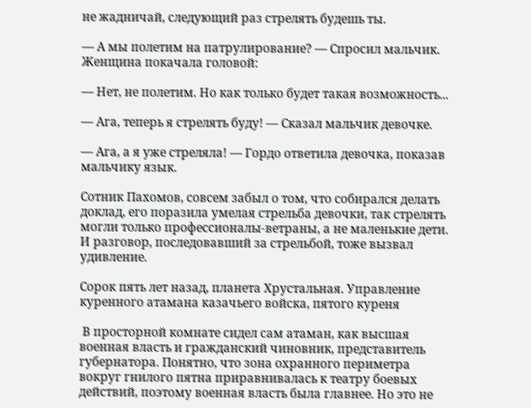не жадничай, следующий раз стрелять будешь ты.

— А мы полетим на патрулирование? — Спросил мальчик. Женщина покачала головой:

— Нет, не полетим. Но как только будет такая возможность...

— Ага, теперь я стрелять буду! — Сказал мальчик девочке.

— Ага, а я уже стреляла! — Гордо ответила девочка, показав мальчику язык.

Сотник Пахомов, совсем забыл о том, что собирался делать доклад, его поразила умелая стрельба девочки, так стрелять могли только профессионалы-ветраны, а не маленькие дети. И разговор, последовавший за стрельбой, тоже вызвал удивление.

Сорок пять лет назад, планета Хрустальная. Управление куренного атамана казачьего войска, пятого куреня

 В просторной комнате сидел сам атаман, как высшая военная власть и гражданский чиновник, представитель губернатора. Понятно, что зона охранного периметра вокруг гнилого пятна приравнивалась к театру боевых действий, поэтому военная власть была главнее. Но это не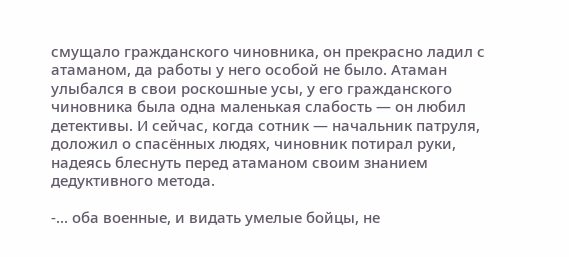смущало гражданского чиновника, он прекрасно ладил с атаманом, да работы у него особой не было. Атаман улыбался в свои роскошные усы, у его гражданского чиновника была одна маленькая слабость — он любил детективы. И сейчас, когда сотник — начальник патруля, доложил о спасённых людях, чиновник потирал руки, надеясь блеснуть перед атаманом своим знанием дедуктивного метода.

-... оба военные, и видать умелые бойцы, не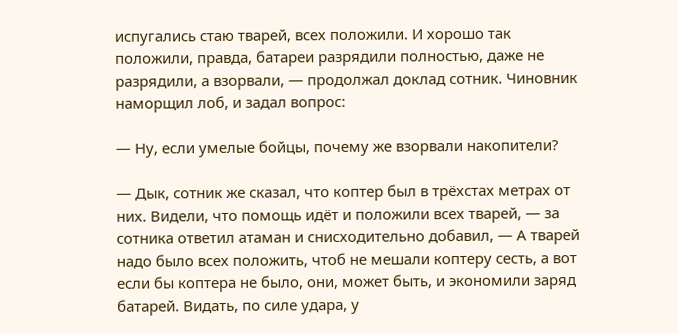испугались стаю тварей, всех положили. И хорошо так положили, правда, батареи разрядили полностью, даже не разрядили, а взорвали, — продолжал доклад сотник. Чиновник наморщил лоб, и задал вопрос:

— Ну, если умелые бойцы, почему же взорвали накопители?

— Дык, сотник же сказал, что коптер был в трёхстах метрах от них. Видели, что помощь идёт и положили всех тварей, — за сотника ответил атаман и снисходительно добавил, — А тварей надо было всех положить, чтоб не мешали коптеру сесть, а вот если бы коптера не было, они, может быть, и экономили заряд батарей. Видать, по силе удара, у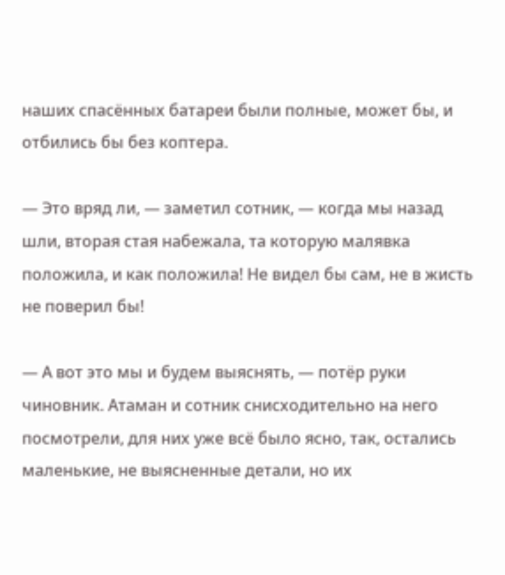наших спасённых батареи были полные, может бы, и отбились бы без коптера.

— Это вряд ли, — заметил сотник, — когда мы назад шли, вторая стая набежала, та которую малявка положила, и как положила! Не видел бы сам, не в жисть не поверил бы!

— А вот это мы и будем выяснять, — потёр руки чиновник. Атаман и сотник снисходительно на него посмотрели, для них уже всё было ясно, так, остались маленькие, не выясненные детали, но их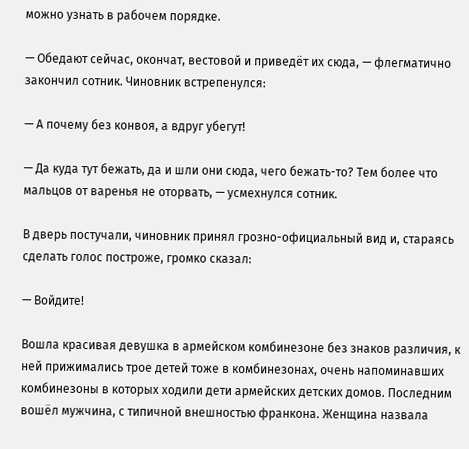можно узнать в рабочем порядке.

— Обедают сейчас, окончат, вестовой и приведёт их сюда, — флегматично закончил сотник. Чиновник встрепенулся:

— А почему без конвоя, а вдруг убегут!

— Да куда тут бежать, да и шли они сюда, чего бежать-то? Тем более что мальцов от варенья не оторвать, — усмехнулся сотник.

В дверь постучали, чиновник принял грозно-официальный вид и, стараясь сделать голос построже, громко сказал:

— Войдите!

Вошла красивая девушка в армейском комбинезоне без знаков различия, к ней прижимались трое детей тоже в комбинезонах, очень напоминавших комбинезоны в которых ходили дети армейских детских домов. Последним вошёл мужчина, с типичной внешностью франкона. Женщина назвала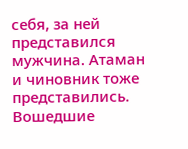себя, за ней представился мужчина. Атаман и чиновник тоже представились. Вошедшие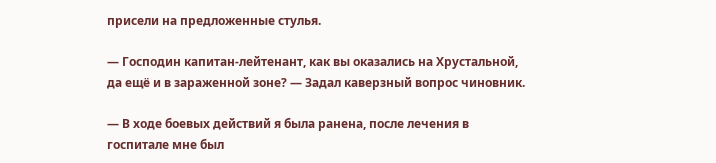присели на предложенные стулья.

— Господин капитан-лейтенант, как вы оказались на Хрустальной, да ещё и в зараженной зоне? — Задал каверзный вопрос чиновник.

— В ходе боевых действий я была ранена, после лечения в госпитале мне был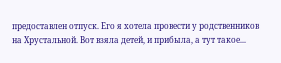предоставлен отпуск. Его я хотела провести у родственников на Хрустальной. Вот взяла детей, и прибыла, а тут такое...